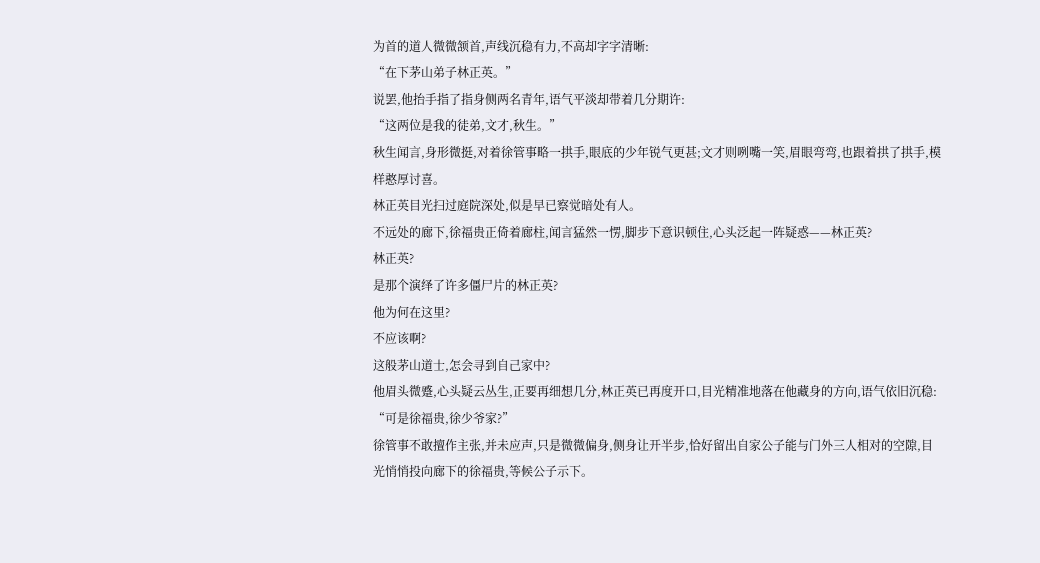为首的道人微微颔首,声线沉稳有力,不高却字字清晰:
“在下茅山弟子林正英。”
说罢,他抬手指了指身侧两名青年,语气平淡却带着几分期许:
“这两位是我的徒弟,文才,秋生。”
秋生闻言,身形微挺,对着徐管事略一拱手,眼底的少年锐气更甚;文才则咧嘴一笑,眉眼弯弯,也跟着拱了拱手,模样憨厚讨喜。
林正英目光扫过庭院深处,似是早已察觉暗处有人。
不远处的廊下,徐福贵正倚着廊柱,闻言猛然一愣,脚步下意识顿住,心头泛起一阵疑惑——林正英?
林正英?
是那个演绎了许多僵尸片的林正英?
他为何在这里?
不应该啊?
这般茅山道士,怎会寻到自己家中?
他眉头微蹙,心头疑云丛生,正要再细想几分,林正英已再度开口,目光精准地落在他藏身的方向,语气依旧沉稳:
“可是徐福贵,徐少爷家?”
徐管事不敢擅作主张,并未应声,只是微微偏身,侧身让开半步,恰好留出自家公子能与门外三人相对的空隙,目光悄悄投向廊下的徐福贵,等候公子示下。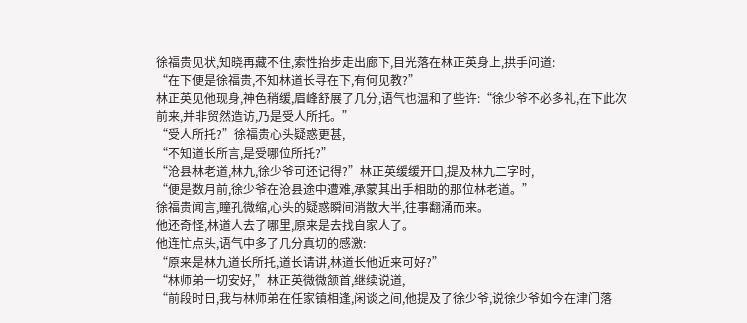徐福贵见状,知晓再藏不住,索性抬步走出廊下,目光落在林正英身上,拱手问道:
“在下便是徐福贵,不知林道长寻在下,有何见教?”
林正英见他现身,神色稍缓,眉峰舒展了几分,语气也温和了些许:“徐少爷不必多礼,在下此次前来,并非贸然造访,乃是受人所托。”
“受人所托?”徐福贵心头疑惑更甚,
“不知道长所言,是受哪位所托?”
“沧县林老道,林九,徐少爷可还记得?”林正英缓缓开口,提及林九二字时,
“便是数月前,徐少爷在沧县途中遭难,承蒙其出手相助的那位林老道。”
徐福贵闻言,瞳孔微缩,心头的疑惑瞬间消散大半,往事翻涌而来。
他还奇怪,林道人去了哪里,原来是去找自家人了。
他连忙点头,语气中多了几分真切的感激:
“原来是林九道长所托,道长请讲,林道长他近来可好?”
“林师弟一切安好,”林正英微微颔首,继续说道,
“前段时日,我与林师弟在任家镇相逢,闲谈之间,他提及了徐少爷,说徐少爷如今在津门落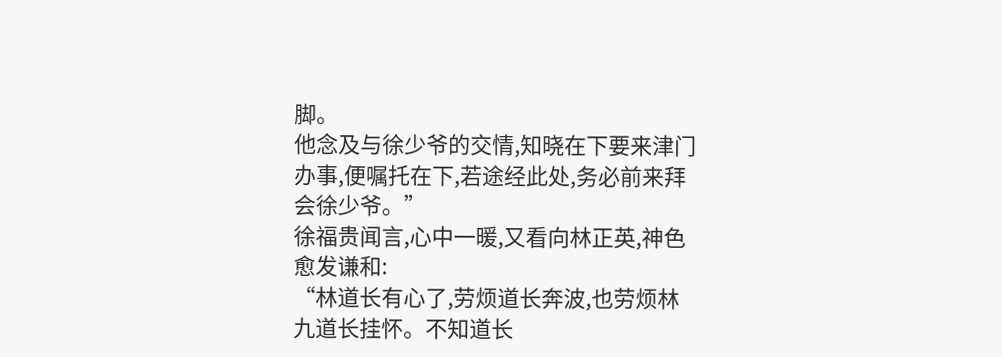脚。
他念及与徐少爷的交情,知晓在下要来津门办事,便嘱托在下,若途经此处,务必前来拜会徐少爷。”
徐福贵闻言,心中一暖,又看向林正英,神色愈发谦和:
“林道长有心了,劳烦道长奔波,也劳烦林九道长挂怀。不知道长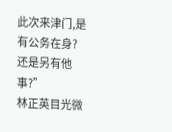此次来津门,是有公务在身?还是另有他事?”
林正英目光微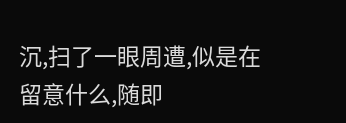沉,扫了一眼周遭,似是在留意什么,随即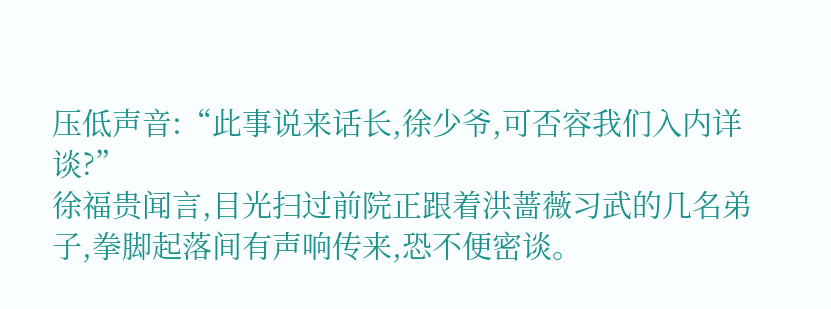压低声音:“此事说来话长,徐少爷,可否容我们入内详谈?”
徐福贵闻言,目光扫过前院正跟着洪蔷薇习武的几名弟子,拳脚起落间有声响传来,恐不便密谈。